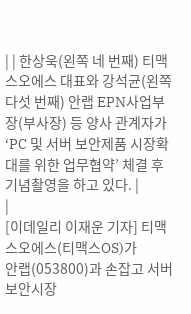| | 한상욱(왼쪽 네 번째) 티맥스오에스 대표와 강석균(왼쪽 다섯 번째) 안랩 EPN사업부장(부사장) 등 양사 관계자가 ‘PC 및 서버 보안제품 시장확대를 위한 업무협약’ 체결 후 기념촬영을 하고 있다. |
|
[이데일리 이재운 기자] 티맥스오에스(티맥스OS)가
안랩(053800)과 손잡고 서버 보안시장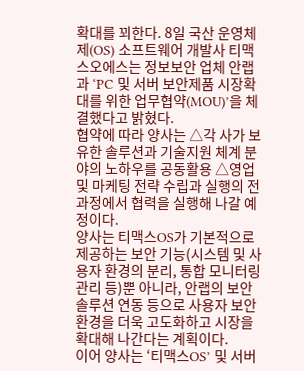확대를 꾀한다. 8일 국산 운영체제(OS) 소프트웨어 개발사 티맥스오에스는 정보보안 업체 안랩과 ‘PC 및 서버 보안제품 시장확대를 위한 업무협약(MOU)’을 체결했다고 밝혔다.
협약에 따라 양사는 △각 사가 보유한 솔루션과 기술지원 체계 분야의 노하우를 공동활용 △영업 및 마케팅 전략 수립과 실행의 전 과정에서 협력을 실행해 나갈 예정이다.
양사는 티맥스OS가 기본적으로 제공하는 보안 기능(시스템 및 사용자 환경의 분리, 통합 모니터링 관리 등)뿐 아니라, 안랩의 보안 솔루션 연동 등으로 사용자 보안 환경을 더욱 고도화하고 시장을 확대해 나간다는 계획이다.
이어 양사는 ‘티맥스OS’ 및 서버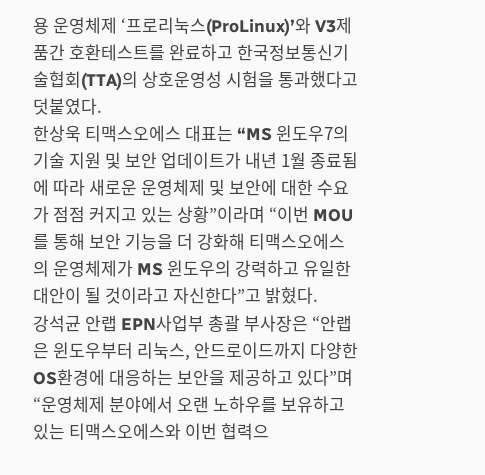용 운영체제 ‘프로리눅스(ProLinux)’와 V3제품간 호환테스트를 완료하고 한국정보통신기술협회(TTA)의 상호운영성 시험을 통과했다고 덧붙였다.
한상욱 티맥스오에스 대표는 “MS 윈도우7의 기술 지원 및 보안 업데이트가 내년 1월 종료됨에 따라 새로운 운영체제 및 보안에 대한 수요가 점점 커지고 있는 상황”이라며 “이번 MOU를 통해 보안 기능을 더 강화해 티맥스오에스의 운영체제가 MS 윈도우의 강력하고 유일한 대안이 될 것이라고 자신한다”고 밝혔다.
강석균 안랩 EPN사업부 총괄 부사장은 “안랩은 윈도우부터 리눅스, 안드로이드까지 다양한 OS환경에 대응하는 보안을 제공하고 있다”며 “운영체제 분야에서 오랜 노하우를 보유하고 있는 티맥스오에스와 이번 협력으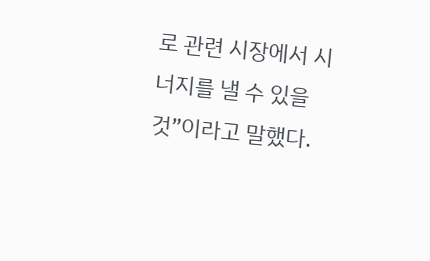로 관련 시장에서 시너지를 낼 수 있을 것”이라고 말했다.